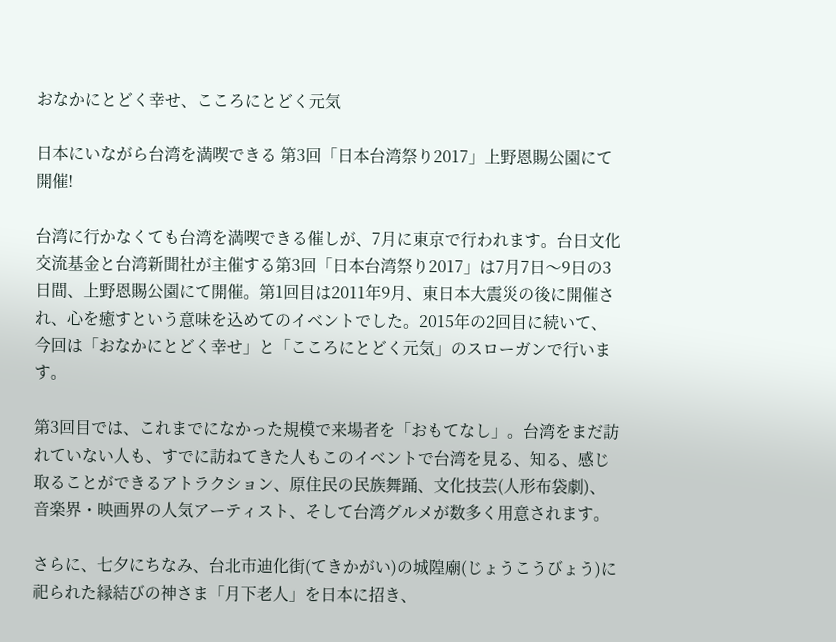おなかにとどく幸せ、こころにとどく元気

日本にいながら台湾を満喫できる 第3回「日本台湾祭り2017」上野恩賜公園にて開催!

台湾に行かなくても台湾を満喫できる催しが、7月に東京で行われます。台日文化交流基金と台湾新聞社が主催する第3回「日本台湾祭り2017」は7月7日〜9日の3日間、上野恩賜公園にて開催。第1回目は2011年9月、東日本大震災の後に開催され、心を癒すという意味を込めてのイベントでした。2015年の2回目に続いて、今回は「おなかにとどく幸せ」と「こころにとどく元気」のスローガンで行います。

第3回目では、これまでになかった規模で来場者を「おもてなし」。台湾をまだ訪れていない人も、すでに訪ねてきた人もこのイベントで台湾を見る、知る、感じ取ることができるアトラクション、原住民の民族舞踊、文化技芸(人形布袋劇)、音楽界・映画界の人気アーティスト、そして台湾グルメが数多く用意されます。

さらに、七夕にちなみ、台北市迪化街(てきかがい)の城隍廟(じょうこうびょう)に祀られた縁結びの神さま「月下老人」を日本に招き、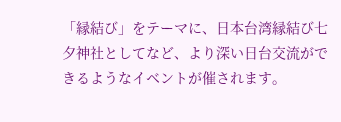「縁結び」をテーマに、日本台湾縁結び七夕神社としてなど、より深い日台交流ができるようなイベントが催されます。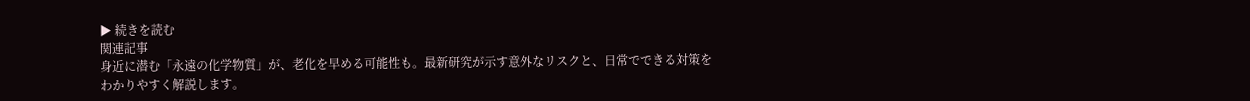▶ 続きを読む
関連記事
身近に潜む「永遠の化学物質」が、老化を早める可能性も。最新研究が示す意外なリスクと、日常でできる対策をわかりやすく解説します。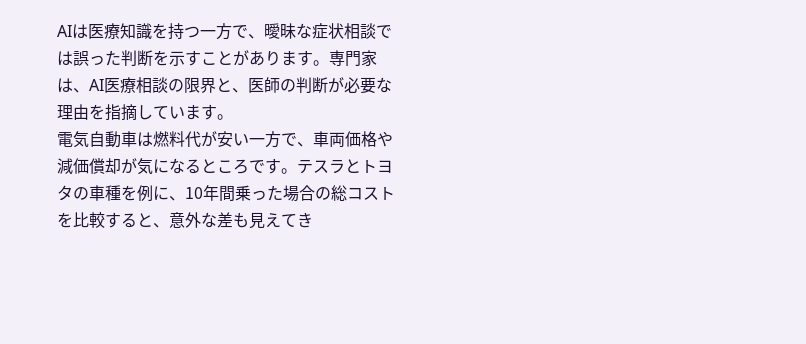AIは医療知識を持つ一方で、曖昧な症状相談では誤った判断を示すことがあります。専門家は、AI医療相談の限界と、医師の判断が必要な理由を指摘しています。
電気自動車は燃料代が安い一方で、車両価格や減価償却が気になるところです。テスラとトヨタの車種を例に、10年間乗った場合の総コストを比較すると、意外な差も見えてき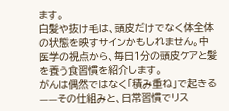ます。
白髪や抜け毛は、頭皮だけでなく体全体の状態を映すサインかもしれません。中医学の視点から、毎日1分の頭皮ケアと髪を養う食習慣を紹介します。
がんは偶然ではなく「積み重ね」で起きる——その仕組みと、日常習慣でリス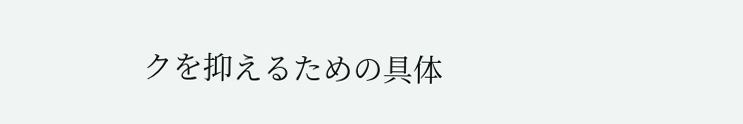クを抑えるための具体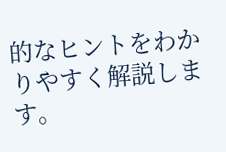的なヒントをわかりやすく解説します。